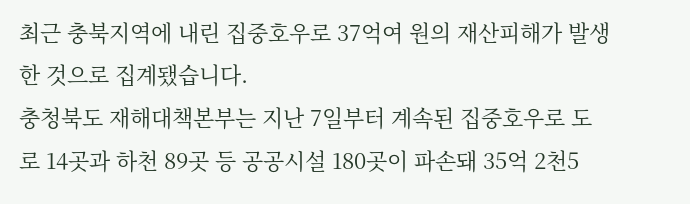최근 충북지역에 내린 집중호우로 37억여 원의 재산피해가 발생한 것으로 집계됐습니다.
충청북도 재해대책본부는 지난 7일부터 계속된 집중호우로 도로 14곳과 하천 89곳 등 공공시설 180곳이 파손돼 35억 2천5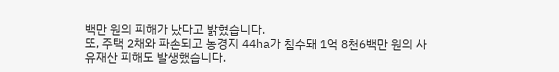백만 원의 피해가 났다고 밝혔습니다.
또, 주택 2채와 파손되고 농경지 44ha가 침수돼 1억 8천6백만 원의 사유재산 피해도 발생했습니다.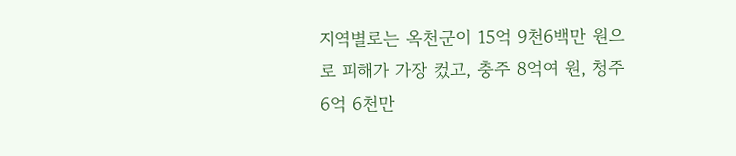지역별로는 옥천군이 15억 9천6백만 원으로 피해가 가장 컸고, 충주 8억여 원, 청주 6억 6천만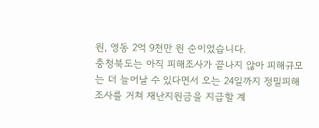원, 영동 2억 9천만 원 순이었습니다.
충청북도는 아직 피해조사가 끝나지 않아 피해규모는 더 늘어날 수 있다면서 오는 24일까지 정밀피해조사를 거쳐 재난지원금을 지급할 계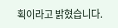획이라고 밝혔습니다.